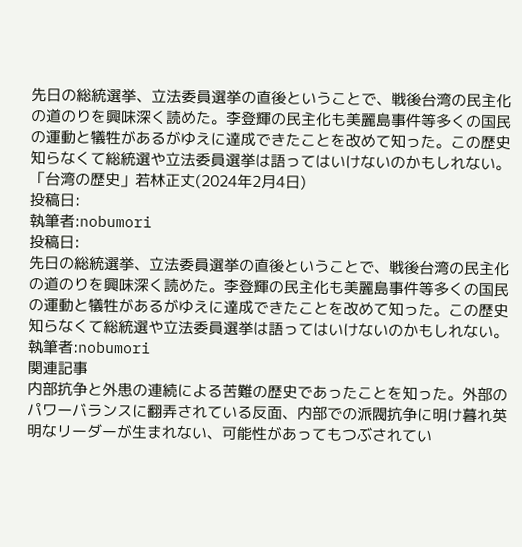先日の総統選挙、立法委員選挙の直後ということで、戦後台湾の民主化の道のりを興味深く読めた。李登輝の民主化も美麗島事件等多くの国民の運動と犠牲があるがゆえに達成できたことを改めて知った。この歴史知らなくて総統選や立法委員選挙は語ってはいけないのかもしれない。
「台湾の歴史」若林正丈(2024年2月4日)
投稿日:
執筆者:nobumori
投稿日:
先日の総統選挙、立法委員選挙の直後ということで、戦後台湾の民主化の道のりを興味深く読めた。李登輝の民主化も美麗島事件等多くの国民の運動と犠牲があるがゆえに達成できたことを改めて知った。この歴史知らなくて総統選や立法委員選挙は語ってはいけないのかもしれない。
執筆者:nobumori
関連記事
内部抗争と外患の連続による苦難の歴史であったことを知った。外部のパワーバランスに翻弄されている反面、内部での派閥抗争に明け暮れ英明なリーダーが生まれない、可能性があってもつぶされてい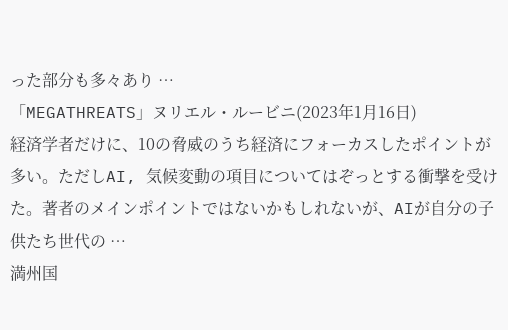った部分も多々あり …
「MEGATHREATS」ヌリエル・ルービニ(2023年1月16日)
経済学者だけに、10の脅威のうち経済にフォーカスしたポイントが多い。ただしAI, 気候変動の項目についてはぞっとする衝撃を受けた。著者のメインポイントではないかもしれないが、AIが自分の子供たち世代の …
満州国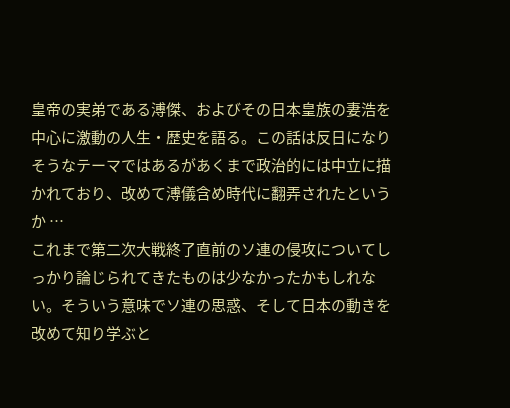皇帝の実弟である溥傑、およびその日本皇族の妻浩を中心に激動の人生・歴史を語る。この話は反日になりそうなテーマではあるがあくまで政治的には中立に描かれており、改めて溥儀含め時代に翻弄されたというか …
これまで第二次大戦終了直前のソ連の侵攻についてしっかり論じられてきたものは少なかったかもしれない。そういう意味でソ連の思惑、そして日本の動きを改めて知り学ぶと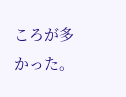ころが多かった。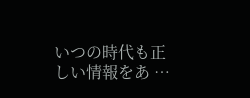いつの時代も正しい情報をあ …